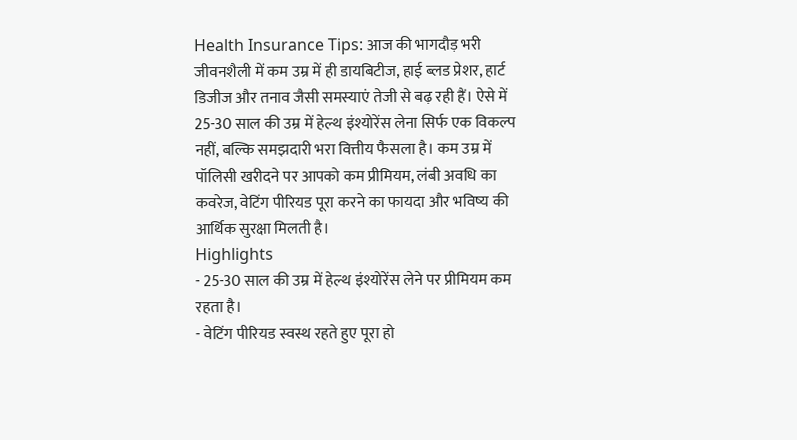Health Insurance Tips: आज की भागदौड़ भरी जीवनशैली में कम उम्र में ही डायबिटीज, हाई ब्लड प्रेशर, हार्ट डिजीज और तनाव जैसी समस्याएं तेजी से बढ़ रही हैं। ऐसे में 25-30 साल की उम्र में हेल्थ इंश्योरेंस लेना सिर्फ एक विकल्प नहीं, बल्कि समझदारी भरा वित्तीय फैसला है। कम उम्र में पॉलिसी खरीदने पर आपको कम प्रीमियम, लंबी अवधि का कवरेज, वेटिंग पीरियड पूरा करने का फायदा और भविष्य की आर्थिक सुरक्षा मिलती है।
Highlights
- 25-30 साल की उम्र में हेल्थ इंश्योरेंस लेने पर प्रीमियम कम रहता है।
- वेटिंग पीरियड स्वस्थ रहते हुए पूरा हो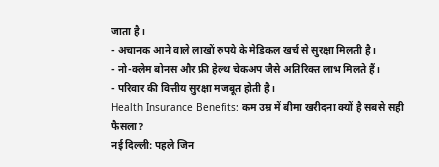जाता है।
- अचानक आने वाले लाखों रुपये के मेडिकल खर्च से सुरक्षा मिलती है।
- नो-क्लेम बोनस और फ्री हेल्थ चेकअप जैसे अतिरिक्त लाभ मिलते हैं।
- परिवार की वित्तीय सुरक्षा मजबूत होती है।
Health Insurance Benefits: कम उम्र में बीमा खरीदना क्यों है सबसे सही फैसला?
नई दिल्ली: पहले जिन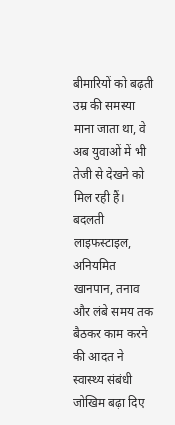बीमारियों को बढ़ती उम्र की समस्या माना जाता था, वे अब युवाओं में भी तेजी से देखने को मिल रही हैं। बदलती लाइफस्टाइल, अनियमित खानपान, तनाव और लंबे समय तक बैठकर काम करने की आदत ने स्वास्थ्य संबंधी जोखिम बढ़ा दिए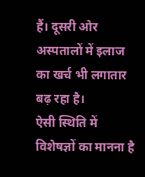हैं। दूसरी ओर अस्पतालों में इलाज का खर्च भी लगातार बढ़ रहा है।
ऐसी स्थिति में विशेषज्ञों का मानना है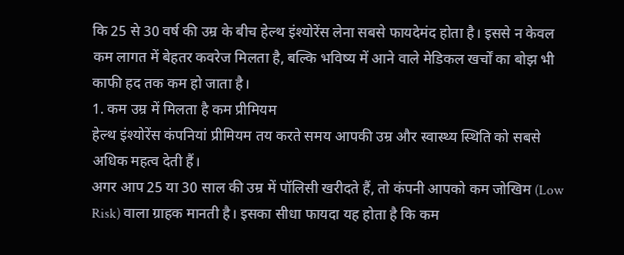कि 25 से 30 वर्ष की उम्र के बीच हेल्थ इंश्योरेंस लेना सबसे फायदेमंद होता है। इससे न केवल कम लागत में बेहतर कवरेज मिलता है, बल्कि भविष्य में आने वाले मेडिकल खर्चों का बोझ भी काफी हद तक कम हो जाता है।
1. कम उम्र में मिलता है कम प्रीमियम
हेल्थ इंश्योरेंस कंपनियां प्रीमियम तय करते समय आपकी उम्र और स्वास्थ्य स्थिति को सबसे अधिक महत्व देती हैं।
अगर आप 25 या 30 साल की उम्र में पॉलिसी खरीदते हैं, तो कंपनी आपको कम जोखिम (Low Risk) वाला ग्राहक मानती है। इसका सीधा फायदा यह होता है कि कम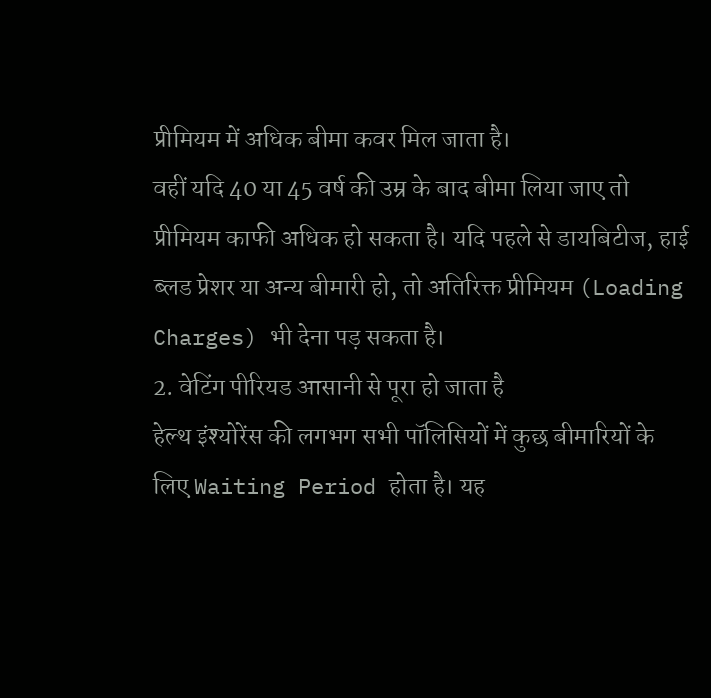प्रीमियम में अधिक बीमा कवर मिल जाता है।
वहीं यदि 40 या 45 वर्ष की उम्र के बाद बीमा लिया जाए तो प्रीमियम काफी अधिक हो सकता है। यदि पहले से डायबिटीज, हाई ब्लड प्रेशर या अन्य बीमारी हो, तो अतिरिक्त प्रीमियम (Loading Charges) भी देना पड़ सकता है।
2. वेटिंग पीरियड आसानी से पूरा हो जाता है
हेल्थ इंश्योरेंस की लगभग सभी पॉलिसियों में कुछ बीमारियों के लिए Waiting Period होता है। यह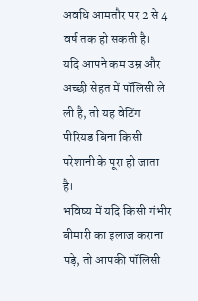अवधि आमतौर पर 2 से 4 वर्ष तक हो सकती है।
यदि आपने कम उम्र और अच्छी सेहत में पॉलिसी ले ली है, तो यह वेटिंग पीरियड बिना किसी परेशानी के पूरा हो जाता है।
भविष्य में यदि किसी गंभीर बीमारी का इलाज कराना पड़े, तो आपकी पॉलिसी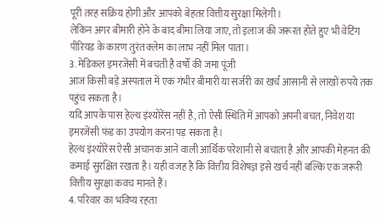पूरी तरह सक्रिय होगी और आपको बेहतर वित्तीय सुरक्षा मिलेगी।
लेकिन अगर बीमारी होने के बाद बीमा लिया जाए, तो इलाज की जरूरत होते हुए भी वेटिंग पीरियड के कारण तुरंत क्लेम का लाभ नहीं मिल पाता।
3. मेडिकल इमरजेंसी में बचती है वर्षों की जमा पूंजी
आज किसी बड़े अस्पताल में एक गंभीर बीमारी या सर्जरी का खर्च आसानी से लाखों रुपये तक पहुंच सकता है।
यदि आपके पास हेल्थ इंश्योरेंस नहीं है, तो ऐसी स्थिति में आपको अपनी बचत, निवेश या इमरजेंसी फंड का उपयोग करना पड़ सकता है।
हेल्थ इंश्योरेंस ऐसी अचानक आने वाली आर्थिक परेशानी से बचाता है और आपकी मेहनत की कमाई सुरक्षित रखता है। यही वजह है कि वित्तीय विशेषज्ञ इसे खर्च नहीं बल्कि एक जरूरी वित्तीय सुरक्षा कवच मानते हैं।
4. परिवार का भविष्य रहता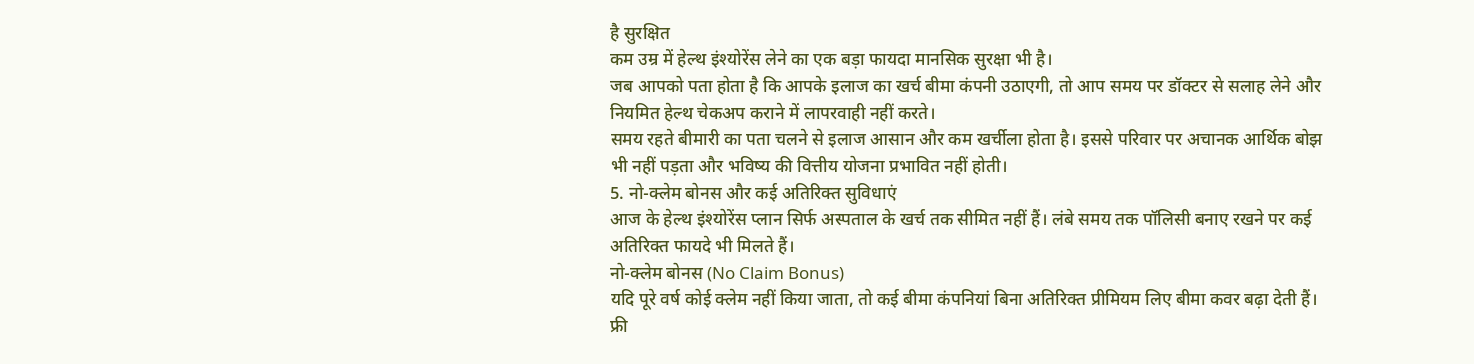है सुरक्षित
कम उम्र में हेल्थ इंश्योरेंस लेने का एक बड़ा फायदा मानसिक सुरक्षा भी है।
जब आपको पता होता है कि आपके इलाज का खर्च बीमा कंपनी उठाएगी, तो आप समय पर डॉक्टर से सलाह लेने और नियमित हेल्थ चेकअप कराने में लापरवाही नहीं करते।
समय रहते बीमारी का पता चलने से इलाज आसान और कम खर्चीला होता है। इससे परिवार पर अचानक आर्थिक बोझ भी नहीं पड़ता और भविष्य की वित्तीय योजना प्रभावित नहीं होती।
5. नो-क्लेम बोनस और कई अतिरिक्त सुविधाएं
आज के हेल्थ इंश्योरेंस प्लान सिर्फ अस्पताल के खर्च तक सीमित नहीं हैं। लंबे समय तक पॉलिसी बनाए रखने पर कई अतिरिक्त फायदे भी मिलते हैं।
नो-क्लेम बोनस (No Claim Bonus)
यदि पूरे वर्ष कोई क्लेम नहीं किया जाता, तो कई बीमा कंपनियां बिना अतिरिक्त प्रीमियम लिए बीमा कवर बढ़ा देती हैं।
फ्री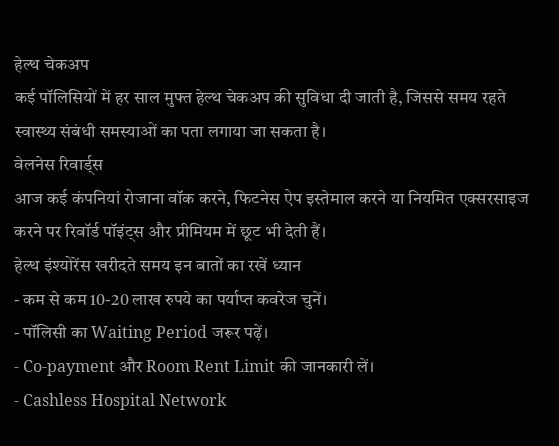हेल्थ चेकअप
कई पॉलिसियों में हर साल मुफ्त हेल्थ चेकअप की सुविधा दी जाती है, जिससे समय रहते स्वास्थ्य संबंधी समस्याओं का पता लगाया जा सकता है।
वेलनेस रिवार्ड्स
आज कई कंपनियां रोजाना वॉक करने, फिटनेस ऐप इस्तेमाल करने या नियमित एक्सरसाइज करने पर रिवॉर्ड पॉइंट्स और प्रीमियम में छूट भी देती हैं।
हेल्थ इंश्योरेंस खरीदते समय इन बातों का रखें ध्यान
- कम से कम 10-20 लाख रुपये का पर्याप्त कवरेज चुनें।
- पॉलिसी का Waiting Period जरूर पढ़ें।
- Co-payment और Room Rent Limit की जानकारी लें।
- Cashless Hospital Network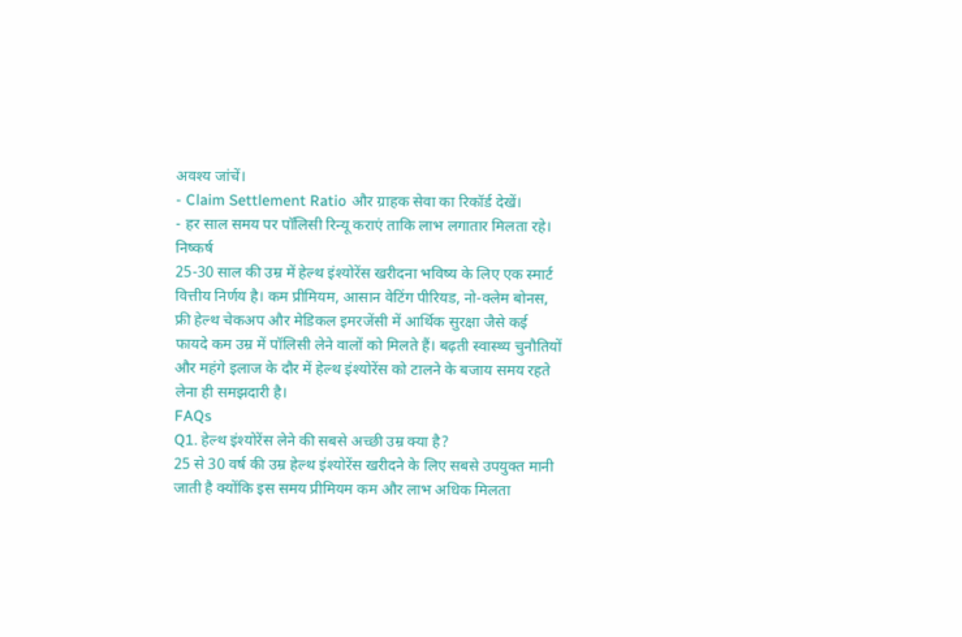अवश्य जांचें।
- Claim Settlement Ratio और ग्राहक सेवा का रिकॉर्ड देखें।
- हर साल समय पर पॉलिसी रिन्यू कराएं ताकि लाभ लगातार मिलता रहे।
निष्कर्ष
25-30 साल की उम्र में हेल्थ इंश्योरेंस खरीदना भविष्य के लिए एक स्मार्ट वित्तीय निर्णय है। कम प्रीमियम, आसान वेटिंग पीरियड, नो-क्लेम बोनस, फ्री हेल्थ चेकअप और मेडिकल इमरजेंसी में आर्थिक सुरक्षा जैसे कई फायदे कम उम्र में पॉलिसी लेने वालों को मिलते हैं। बढ़ती स्वास्थ्य चुनौतियों और महंगे इलाज के दौर में हेल्थ इंश्योरेंस को टालने के बजाय समय रहते लेना ही समझदारी है।
FAQs
Q1. हेल्थ इंश्योरेंस लेने की सबसे अच्छी उम्र क्या है?
25 से 30 वर्ष की उम्र हेल्थ इंश्योरेंस खरीदने के लिए सबसे उपयुक्त मानी जाती है क्योंकि इस समय प्रीमियम कम और लाभ अधिक मिलता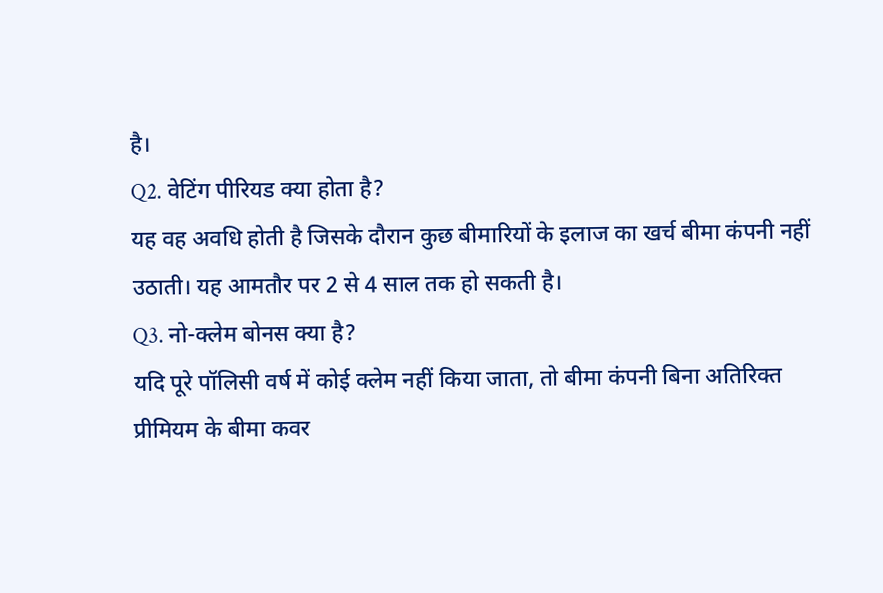है।
Q2. वेटिंग पीरियड क्या होता है?
यह वह अवधि होती है जिसके दौरान कुछ बीमारियों के इलाज का खर्च बीमा कंपनी नहीं उठाती। यह आमतौर पर 2 से 4 साल तक हो सकती है।
Q3. नो-क्लेम बोनस क्या है?
यदि पूरे पॉलिसी वर्ष में कोई क्लेम नहीं किया जाता, तो बीमा कंपनी बिना अतिरिक्त प्रीमियम के बीमा कवर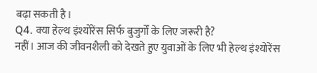बढ़ा सकती है।
Q4. क्या हेल्थ इंश्योरेंस सिर्फ बुजुर्गों के लिए जरूरी है?
नहीं। आज की जीवनशैली को देखते हुए युवाओं के लिए भी हेल्थ इंश्योरेंस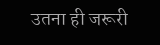उतना ही जरूरी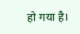हो गया है।